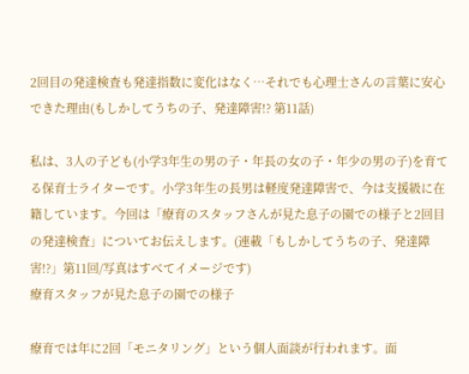2回目の発達検査も発達指数に変化はなく…それでも心理士さんの言葉に安心できた理由(もしかしてうちの子、発達障害!? 第11話)

私は、3人の子ども(小学3年生の男の子・年長の女の子・年少の男の子)を育てる保育士ライターです。小学3年生の長男は軽度発達障害で、今は支援級に在籍しています。今回は「療育のスタッフさんが見た息子の園での様子と2回目の発達検査」についてお伝えします。(連載「もしかしてうちの子、発達障害!?」第11回/写真はすべてイメージです)
療育スタッフが見た息子の園での様子

療育では年に2回「モニタリング」という個人面談が行われます。面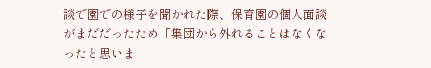談で園での様子を聞かれた際、保育園の個人面談がまだだったため「集団から外れることはなくなったと思いま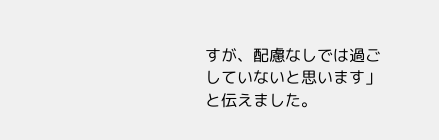すが、配慮なしでは過ごしていないと思います」と伝えました。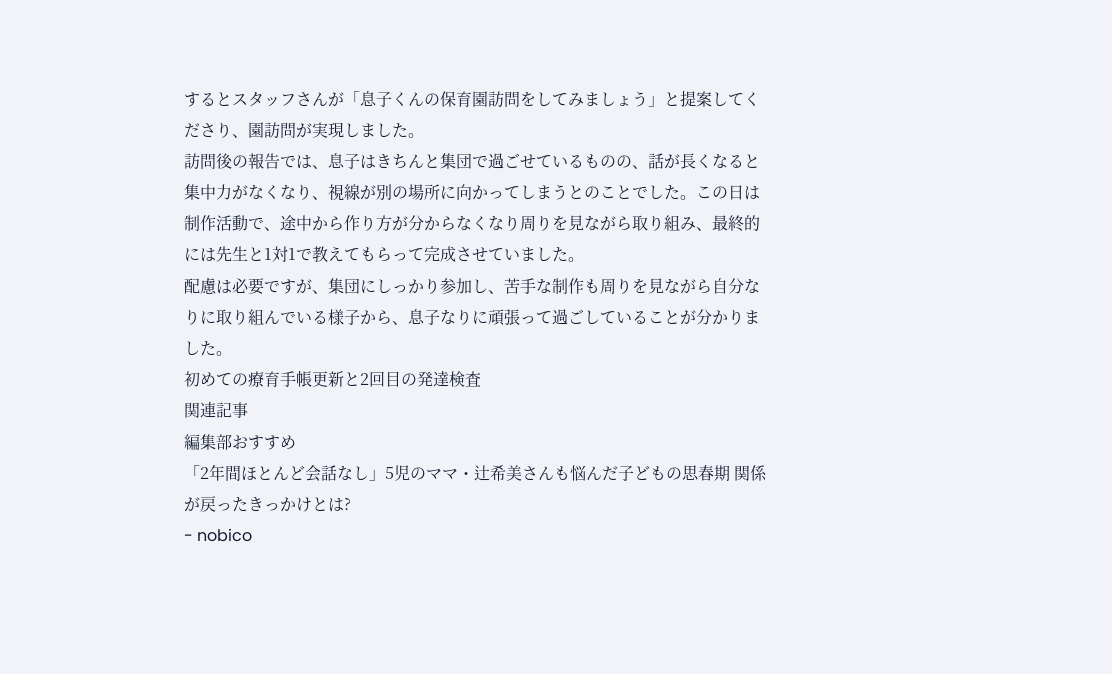するとスタッフさんが「息子くんの保育園訪問をしてみましょう」と提案してくださり、園訪問が実現しました。
訪問後の報告では、息子はきちんと集団で過ごせているものの、話が長くなると集中力がなくなり、視線が別の場所に向かってしまうとのことでした。この日は制作活動で、途中から作り方が分からなくなり周りを見ながら取り組み、最終的には先生と1対1で教えてもらって完成させていました。
配慮は必要ですが、集団にしっかり参加し、苦手な制作も周りを見ながら自分なりに取り組んでいる様子から、息子なりに頑張って過ごしていることが分かりました。
初めての療育手帳更新と2回目の発達検査
関連記事
編集部おすすめ
「2年間ほとんど会話なし」5児のママ・辻希美さんも悩んだ子どもの思春期 関係が戻ったきっかけとは?
- nobico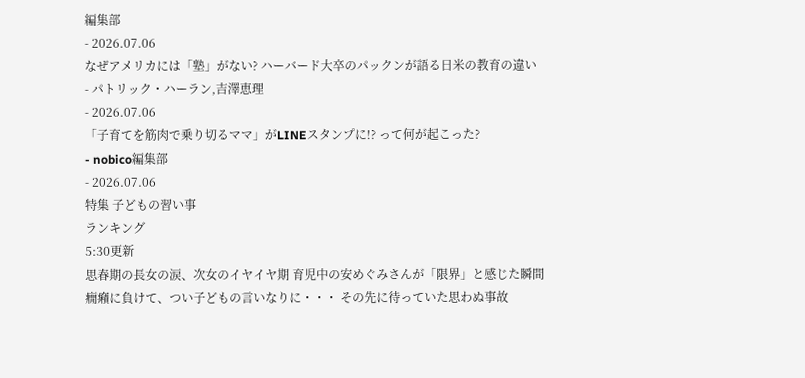編集部
- 2026.07.06
なぜアメリカには「塾」がない? ハーバード大卒のパックンが語る日米の教育の違い
- パトリック・ハーラン,吉澤恵理
- 2026.07.06
「子育てを筋肉で乗り切るママ」がLINEスタンプに!? って何が起こった?
- nobico編集部
- 2026.07.06
特集 子どもの習い事
ランキング
5:30更新
思春期の長女の涙、次女のイヤイヤ期 育児中の安めぐみさんが「限界」と感じた瞬間
癇癪に負けて、つい子どもの言いなりに・・・ その先に待っていた思わぬ事故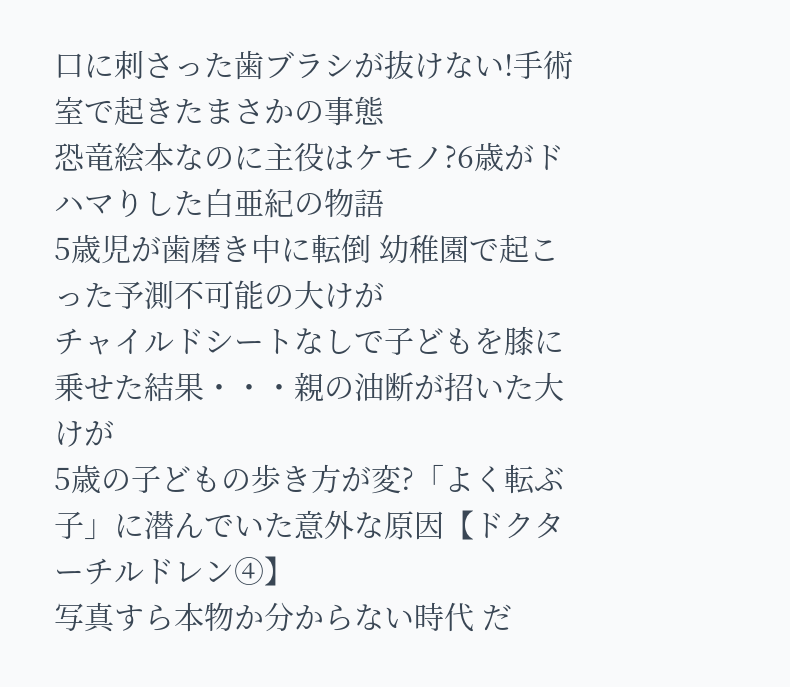口に刺さった歯ブラシが抜けない!手術室で起きたまさかの事態
恐竜絵本なのに主役はケモノ?6歳がドハマりした白亜紀の物語
5歳児が歯磨き中に転倒 幼稚園で起こった予測不可能の大けが
チャイルドシートなしで子どもを膝に乗せた結果・・・親の油断が招いた大けが
5歳の子どもの歩き方が変?「よく転ぶ子」に潜んでいた意外な原因【ドクターチルドレン④】
写真すら本物か分からない時代 だ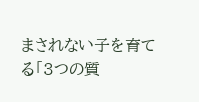まされない子を育てる「3つの質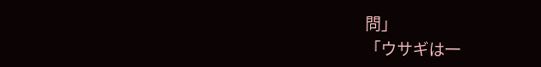問」
「ウサギは一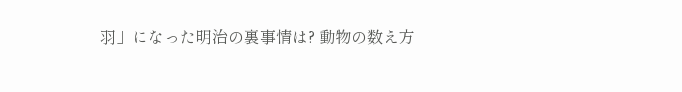羽」になった明治の裏事情は? 動物の数え方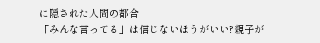に隠された人間の都合
「みんな言ってる」は信じないほうがいい?親子が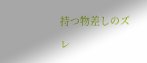持つ物差しのズレ